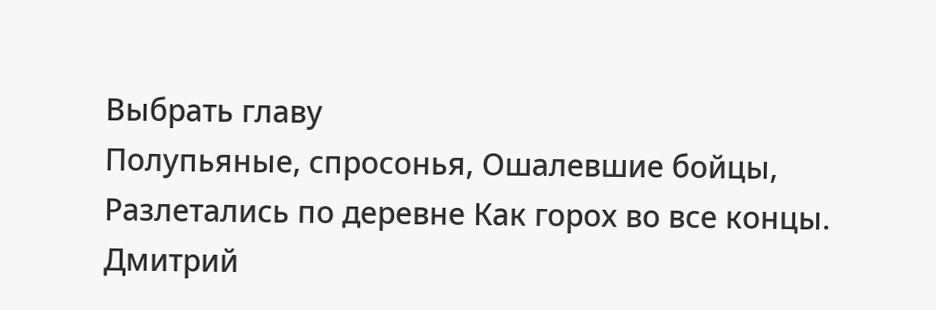Выбрать главу
Полупьяные, спросонья, Ошалевшие бойцы, Разлетались по деревне Как горох во все концы.
Дмитрий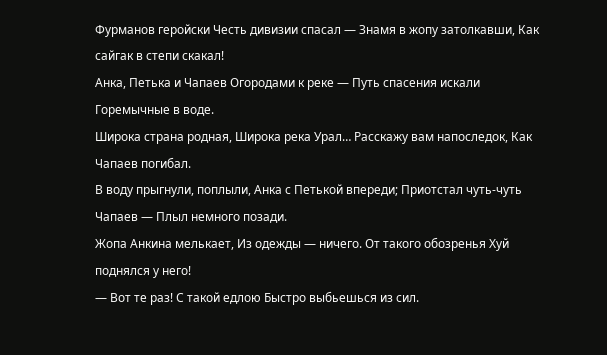Фурманов геройски Честь дивизии спасал — Знамя в жопу затолкавши, Как сайгак в степи скакал!
Анка, Петька и Чапаев Огородами к реке — Путь спасения искали Горемычные в воде.
Широка страна родная, Широка река Урал… Расскажу вам напоследок, Как Чапаев погибал.
В воду прыгнули, поплыли, Анка с Петькой впереди; Приотстал чуть-чуть Чапаев — Плыл немного позади.
Жопа Анкина мелькает, Из одежды — ничего. От такого обозренья Хуй поднялся у него!
— Вот те раз! С такой едлою Быстро выбьешься из сил.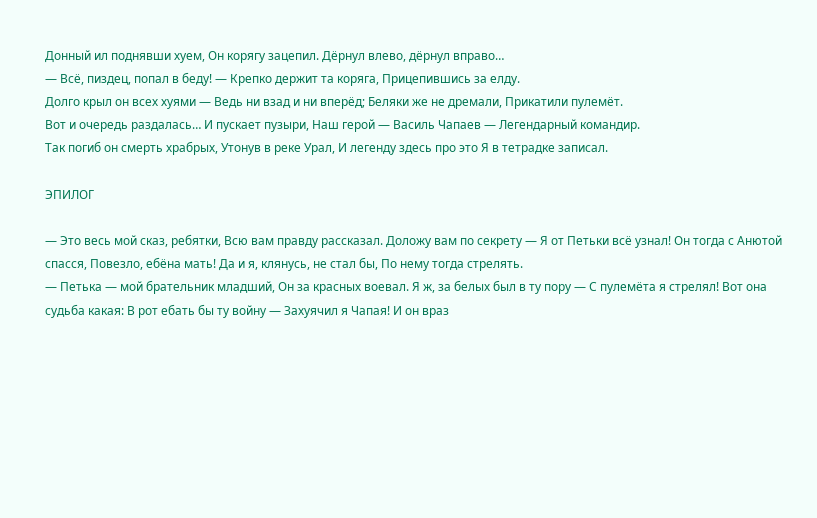Донный ил поднявши хуем, Он корягу зацепил. Дёрнул влево, дёрнул вправо…
— Всё, пиздец, попал в беду! — Крепко держит та коряга, Прицепившись за елду.
Долго крыл он всех хуями — Ведь ни взад и ни вперёд; Беляки же не дремали, Прикатили пулемёт.
Вот и очередь раздалась… И пускает пузыри, Наш герой — Василь Чапаев — Легендарный командир.
Так погиб он смерть храбрых, Утонув в реке Урал, И легенду здесь про это Я в тетрадке записал.

ЭПИЛОГ

— Это весь мой сказ, ребятки, Всю вам правду рассказал. Доложу вам по секрету — Я от Петьки всё узнал! Он тогда с Анютой спасся, Повезло, ебёна мать! Да и я, клянусь, не стал бы, По нему тогда стрелять.
— Петька — мой брательник младший, Он за красных воевал. Я ж, за белых был в ту пору — С пулемёта я стрелял! Вот она судьба какая: В рот ебать бы ту войну — Захуячил я Чапая! И он враз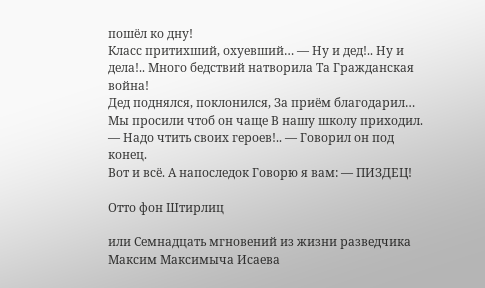пошёл ко дну!
Класс притихший, охуевший… — Ну и дед!.. Ну и дела!.. Много бедствий натворила Та Гражданская война!
Дед поднялся, поклонился, За приём благодарил… Мы просили чтоб он чаще В нашу школу приходил.
— Надо чтить своих героев!.. — Говорил он под конец.
Вот и всё. А напоследок Говорю я вам: — ПИЗДЕЦ!

Отто фон Штирлиц

или Семнадцать мгновений из жизни разведчика Максим Максимыча Исаева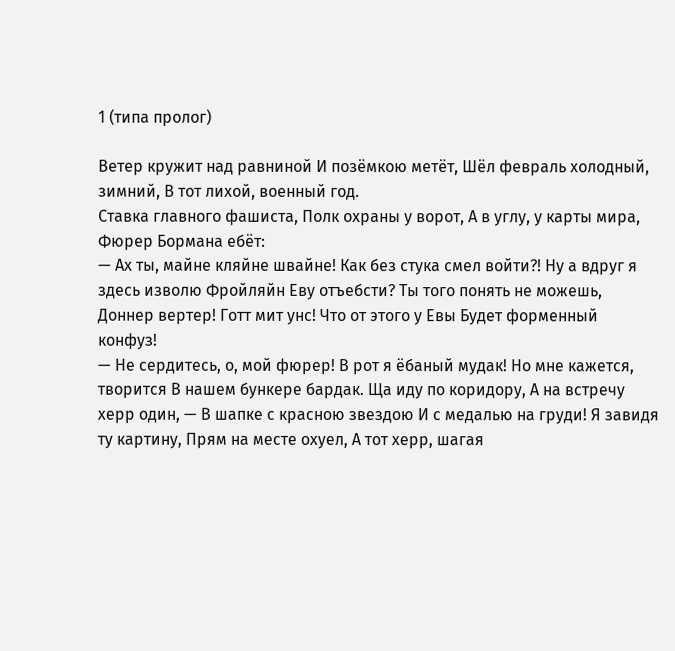1 (типа пролог)

Ветер кружит над равниной И позёмкою метёт, Шёл февраль холодный, зимний, В тот лихой, военный год.
Ставка главного фашиста, Полк охраны у ворот, А в углу, у карты мира, Фюрер Бормана ебёт:
— Ах ты, майне кляйне швайне! Как без стука смел войти?! Ну а вдруг я здесь изволю Фройляйн Еву отъебсти? Ты того понять не можешь, Доннер вертер! Готт мит унс! Что от этого у Евы Будет форменный конфуз!
— Не сердитесь, о, мой фюрер! В рот я ёбаный мудак! Но мне кажется, творится В нашем бункере бардак. Ща иду по коридору, А на встречу херр один, — В шапке с красною звездою И с медалью на груди! Я завидя ту картину, Прям на месте охуел, А тот херр, шагая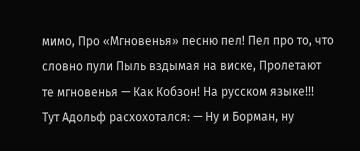мимо, Про «Мгновенья» песню пел! Пел про то, что словно пули Пыль вздымая на виске, Пролетают те мгновенья — Как Кобзон! На русском языке!!!
Тут Адольф расхохотался: — Ну и Борман, ну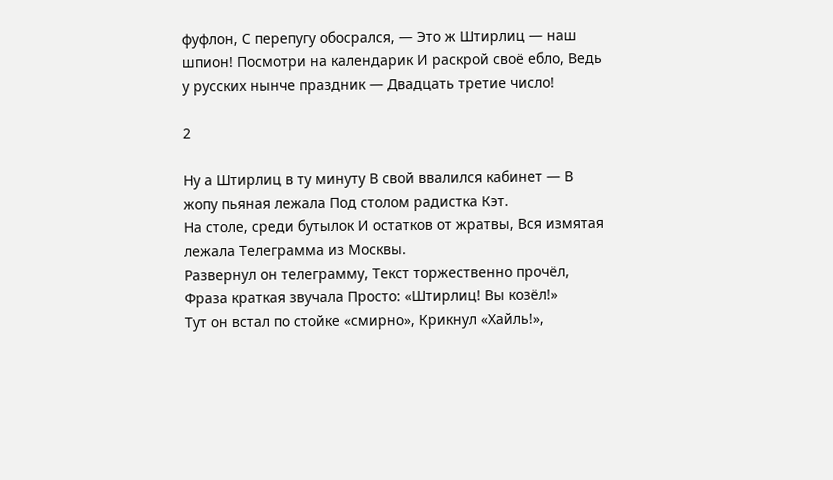фуфлон, С перепугу обосрался, — Это ж Штирлиц — наш шпион! Посмотри на календарик И раскрой своё ебло, Ведь у русских нынче праздник — Двадцать третие число!

2

Ну а Штирлиц в ту минуту В свой ввалился кабинет — В жопу пьяная лежала Под столом радистка Кэт.
На столе, среди бутылок И остатков от жратвы, Вся измятая лежала Телеграмма из Москвы.
Развернул он телеграмму, Текст торжественно прочёл, Фраза краткая звучала Просто: «Штирлиц! Вы козёл!»
Тут он встал по стойке «смирно», Крикнул «Хайль!»,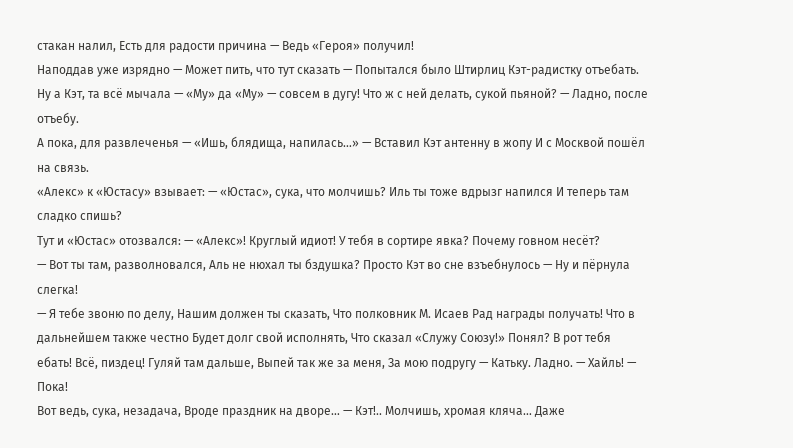стакан налил, Есть для радости причина — Ведь «Героя» получил!
Наподдав уже изрядно — Может пить, что тут сказать — Попытался было Штирлиц Кэт-радистку отъебать.
Ну а Кэт, та всё мычала — «Му» да «Му» — совсем в дугу! Что ж с ней делать, сукой пьяной? — Ладно, после отъебу.
А пока, для развлеченья — «Ишь, блядища, напилась…» — Вставил Кэт антенну в жопу И с Москвой пошёл на связь.
«Алекс» к «Юстасу» взывает: — «Юстас», сука, что молчишь? Иль ты тоже вдрызг напился И теперь там сладко спишь?
Тут и «Юстас» отозвался: — «Алекс»! Круглый идиот! У тебя в сортире явка? Почему говном несёт?
— Вот ты там, разволновался, Аль не нюхал ты бздушка? Просто Кэт во сне взъебнулось — Ну и пёрнула слегка!
— Я тебе звоню по делу, Нашим должен ты сказать, Что полковник М. Исаев Рад награды получать! Что в дальнейшем также честно Будет долг свой исполнять, Что сказал «Служу Союзу!» Понял? В рот тебя ебать! Всё, пиздец! Гуляй там дальше, Выпей так же за меня, За мою подругу — Катьку. Ладно. — Хайль! — Пока!
Вот ведь, сука, незадача, Вроде праздник на дворе… — Кэт!.. Молчишь, хромая кляча… Даже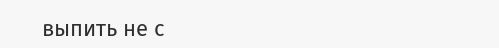выпить не с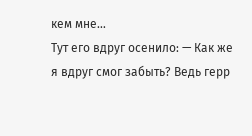кем мне…
Тут его вдруг осенило: — Как же я вдруг смог забыть? Ведь герр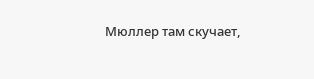Мюллер там скучает,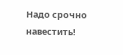Надо срочно навестить!